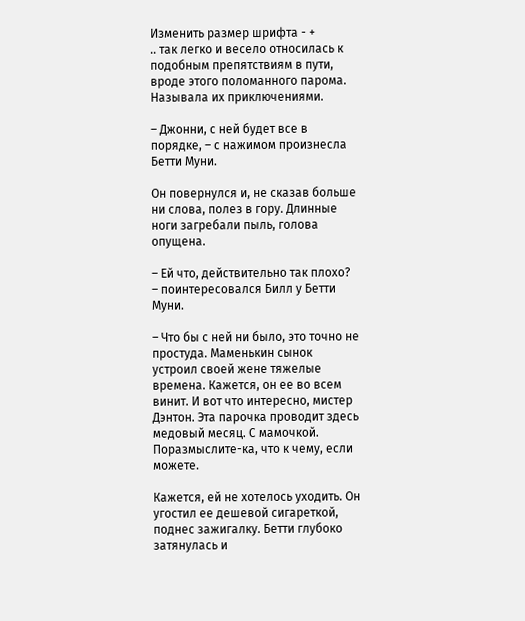Изменить размер шрифта - +
.. так легко и весело относилась к подобным препятствиям в пути, вроде этого поломанного парома. Называла их приключениями.

– Джонни, с ней будет все в порядке, – с нажимом произнесла Бетти Муни.

Он повернулся и, не сказав больше ни слова, полез в гору. Длинные ноги загребали пыль, голова опущена.

– Ей что, действительно так плохо? – поинтересовался Билл у Бетти Муни.

– Что бы с ней ни было, это точно не простуда. Маменькин сынок устроил своей жене тяжелые времена. Кажется, он ее во всем винит. И вот что интересно, мистер Дэнтон. Эта парочка проводит здесь медовый месяц. С мамочкой. Поразмыслите-ка, что к чему, если можете.

Кажется, ей не хотелось уходить. Он угостил ее дешевой сигареткой, поднес зажигалку. Бетти глубоко затянулась и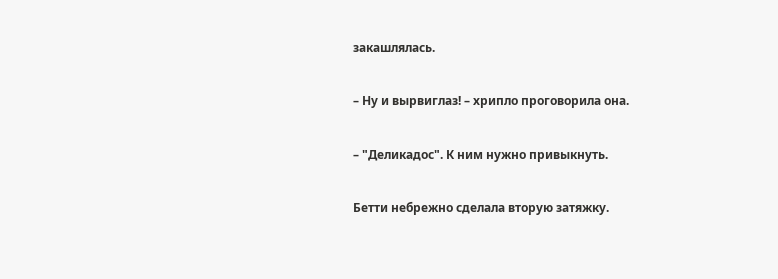закашлялась.

– Ну и вырвиглаз! – хрипло проговорила она.

– "Деликадос". К ним нужно привыкнуть.

Бетти небрежно сделала вторую затяжку.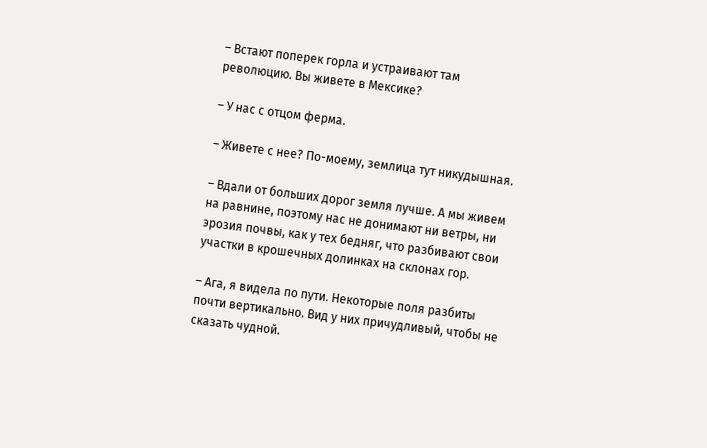– Встают поперек горла и устраивают там революцию. Вы живете в Мексике?

– У нас с отцом ферма.

– Живете с нее? По-моему, землица тут никудышная.

– Вдали от больших дорог земля лучше. А мы живем на равнине, поэтому нас не донимают ни ветры, ни эрозия почвы, как у тех бедняг, что разбивают свои участки в крошечных долинках на склонах гор.

– Ага, я видела по пути. Некоторые поля разбиты почти вертикально. Вид у них причудливый, чтобы не сказать чудной.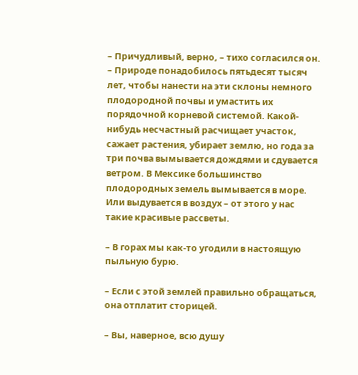– Причудливый, верно, – тихо согласился он. – Природе понадобилось пятьдесят тысяч лет, чтобы нанести на эти склоны немного плодородной почвы и умастить их порядочной корневой системой. Какой-нибудь несчастный расчищает участок, сажает растения, убирает землю, но года за три почва вымывается дождями и сдувается ветром. В Мексике большинство плодородных земель вымывается в море. Или выдувается в воздух – от этого у нас такие красивые рассветы.

– В горах мы как-то угодили в настоящую пыльную бурю.

– Если с этой землей правильно обращаться, она отплатит сторицей.

– Вы, наверное, всю душу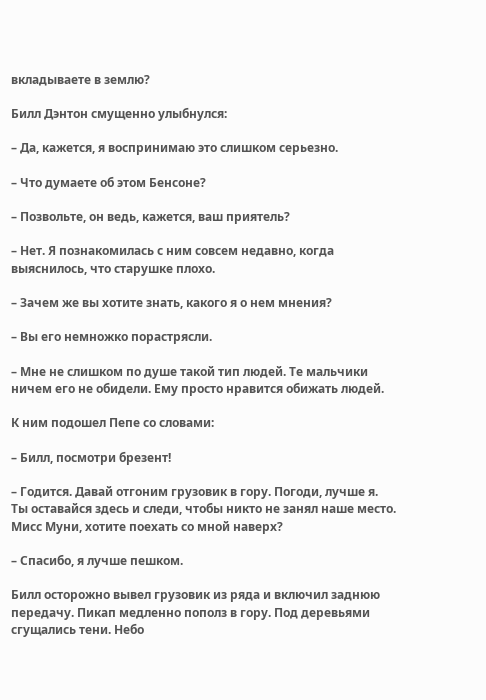вкладываете в землю?

Билл Дэнтон смущенно улыбнулся:

– Да, кажется, я воспринимаю это слишком серьезно.

– Что думаете об этом Бенсоне?

– Позвольте, он ведь, кажется, ваш приятель?

– Нет. Я познакомилась с ним совсем недавно, когда выяснилось, что старушке плохо.

– Зачем же вы хотите знать, какого я о нем мнения?

– Вы его немножко порастрясли.

– Мне не слишком по душе такой тип людей. Те мальчики ничем его не обидели. Ему просто нравится обижать людей.

К ним подошел Пепе со словами:

– Билл, посмотри брезент!

– Годится. Давай отгоним грузовик в гору. Погоди, лучше я. Ты оставайся здесь и следи, чтобы никто не занял наше место. Мисс Муни, хотите поехать со мной наверх?

– Спасибо, я лучше пешком.

Билл осторожно вывел грузовик из ряда и включил заднюю передачу. Пикап медленно пополз в гору. Под деревьями сгущались тени. Небо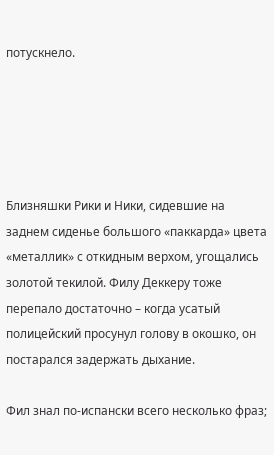потускнело.





Близняшки Рики и Ники, сидевшие на заднем сиденье большого «паккарда» цвета «металлик» с откидным верхом, угощались золотой текилой. Филу Деккеру тоже перепало достаточно – когда усатый полицейский просунул голову в окошко, он постарался задержать дыхание.

Фил знал по-испански всего несколько фраз;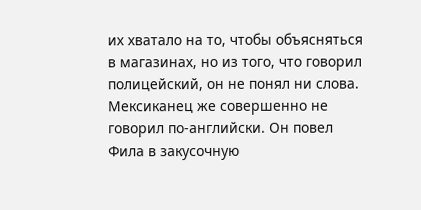их хватало на то, чтобы объясняться в магазинах, но из того, что говорил полицейский, он не понял ни слова. Мексиканец же совершенно не говорил по-английски. Он повел Фила в закусочную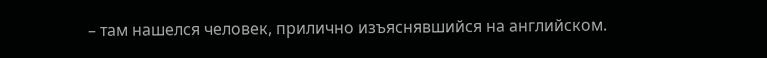– там нашелся человек, прилично изъяснявшийся на английском.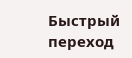Быстрый переход